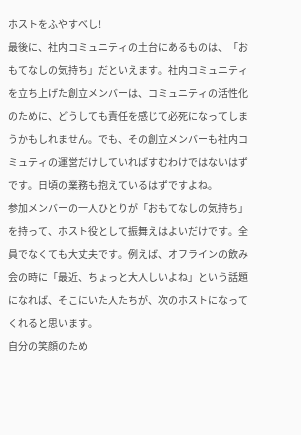ホストをふやすべし!
最後に、社内コミュニティの土台にあるものは、「おもてなしの気持ち」だといえます。社内コミュニティを立ち上げた創立メンバーは、コミュニティの活性化のために、どうしても責任を感じて必死になってしまうかもしれません。でも、その創立メンバーも社内コミュティの運営だけしていればすむわけではないはずです。日頃の業務も抱えているはずですよね。
参加メンバーの一人ひとりが「おもてなしの気持ち」を持って、ホスト役として振舞えはよいだけです。全員でなくても大丈夫です。例えば、オフラインの飲み会の時に「最近、ちょっと大人しいよね」という話題になれば、そこにいた人たちが、次のホストになってくれると思います。
自分の笑顔のため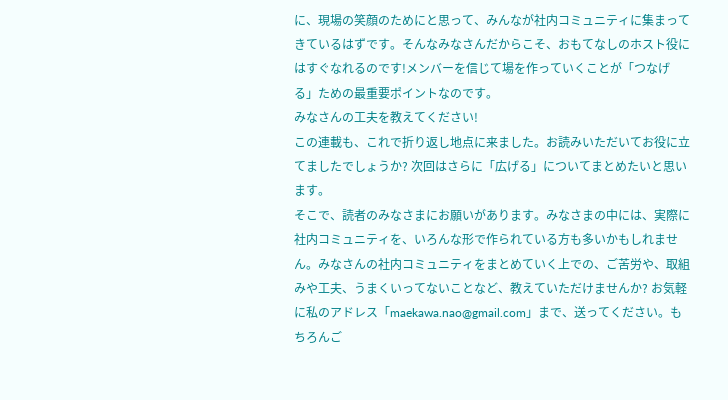に、現場の笑顔のためにと思って、みんなが社内コミュニティに集まってきているはずです。そんなみなさんだからこそ、おもてなしのホスト役にはすぐなれるのです!メンバーを信じて場を作っていくことが「つなげる」ための最重要ポイントなのです。
みなさんの工夫を教えてください!
この連載も、これで折り返し地点に来ました。お読みいただいてお役に立てましたでしょうか? 次回はさらに「広げる」についてまとめたいと思います。
そこで、読者のみなさまにお願いがあります。みなさまの中には、実際に社内コミュニティを、いろんな形で作られている方も多いかもしれません。みなさんの社内コミュニティをまとめていく上での、ご苦労や、取組みや工夫、うまくいってないことなど、教えていただけませんか? お気軽に私のアドレス「maekawa.nao@gmail.com」まで、送ってください。もちろんご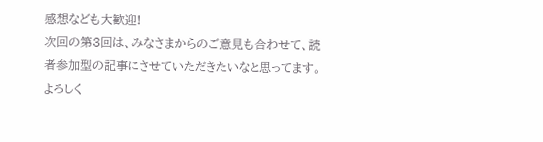感想なども大歓迎!
次回の第3回は、みなさまからのご意見も合わせて、読者参加型の記事にさせていただきたいなと思ってます。よろしく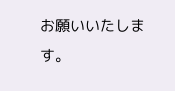お願いいたします。